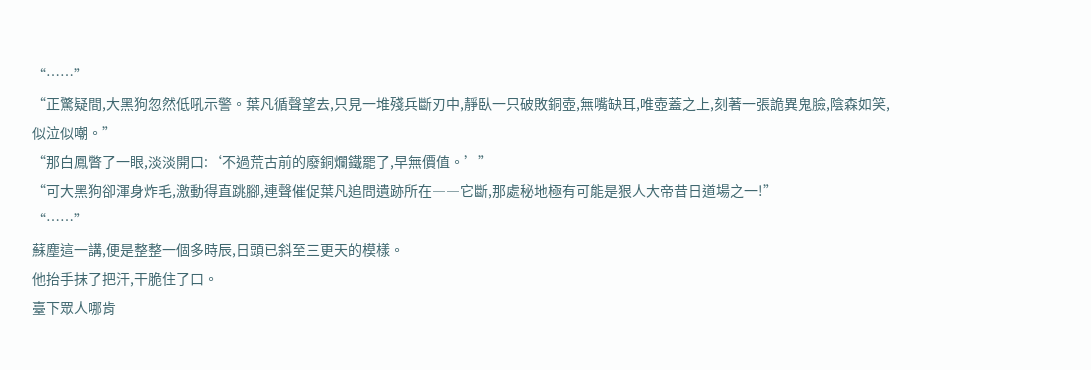“……”
“正驚疑間,大黑狗忽然低吼示警。葉凡循聲望去,只見一堆殘兵斷刃中,靜臥一只破敗銅壺,無嘴缺耳,唯壺蓋之上,刻著一張詭異鬼臉,陰森如笑,似泣似嘲。”
“那白鳳瞥了一眼,淡淡開口:‘不過荒古前的廢銅爛鐵罷了,早無價值。’”
“可大黑狗卻渾身炸毛,激動得直跳腳,連聲催促葉凡追問遺跡所在――它斷,那處秘地極有可能是狠人大帝昔日道場之一!”
“……”
蘇塵這一講,便是整整一個多時辰,日頭已斜至三更天的模樣。
他抬手抹了把汗,干脆住了口。
臺下眾人哪肯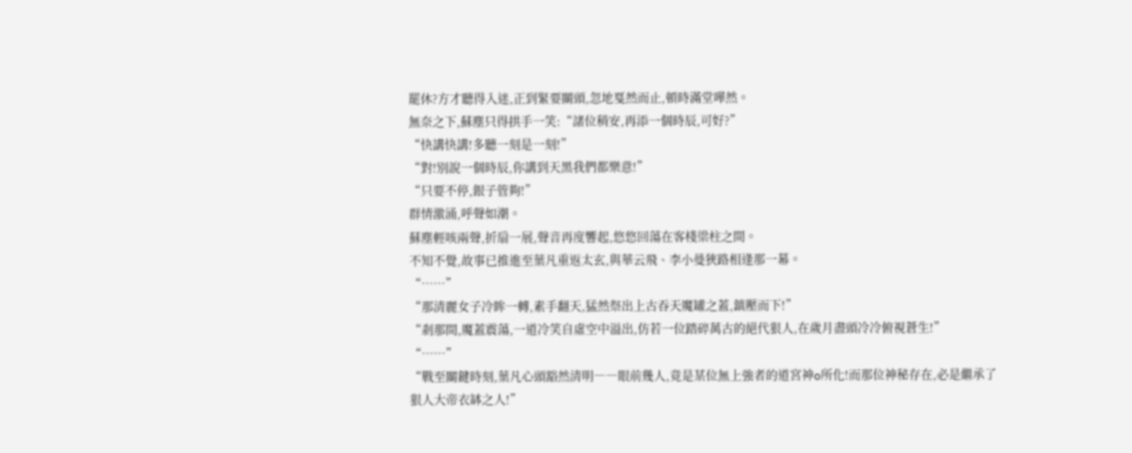罷休?方才聽得入迷,正到緊要關頭,忽地戛然而止,頓時滿堂嘩然。
無奈之下,蘇塵只得拱手一笑:“諸位稍安,再添一個時辰,可好?”
“快講快講!多聽一刻是一刻!”
“對!別說一個時辰,你講到天黑我們都樂意!”
“只要不停,銀子管夠!”
群情激涌,呼聲如潮。
蘇塵輕咳兩聲,折扇一展,聲音再度響起,悠悠回蕩在客棧梁柱之間。
不知不覺,故事已推進至葉凡重返太玄,與華云飛、李小曼狹路相逢那一幕。
“……”
“那清麗女子冷眸一轉,素手翻天,猛然祭出上古吞天魔罐之蓋,鎮壓而下!”
“剎那間,魔蓋震蕩,一道冷笑自虛空中溢出,仿若一位踏碎萬古的絕代狠人,在歲月盡頭冷冷俯視蒼生!”
“……”
“戰至關鍵時刻,葉凡心頭豁然清明――眼前幾人,竟是某位無上強者的道宮神o所化!而那位神秘存在,必是繼承了狠人大帝衣缽之人!”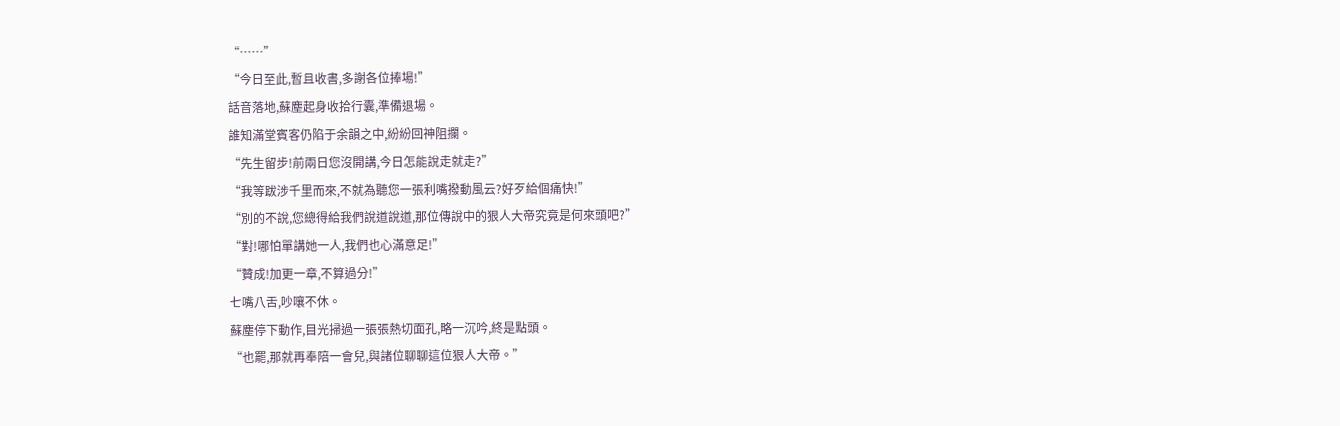“……”
“今日至此,暫且收書,多謝各位捧場!”
話音落地,蘇塵起身收拾行囊,準備退場。
誰知滿堂賓客仍陷于余韻之中,紛紛回神阻攔。
“先生留步!前兩日您沒開講,今日怎能說走就走?”
“我等跋涉千里而來,不就為聽您一張利嘴撥動風云?好歹給個痛快!”
“別的不說,您總得給我們說道說道,那位傳說中的狠人大帝究竟是何來頭吧?”
“對!哪怕單講她一人,我們也心滿意足!”
“贊成!加更一章,不算過分!”
七嘴八舌,吵嚷不休。
蘇塵停下動作,目光掃過一張張熱切面孔,略一沉吟,終是點頭。
“也罷,那就再奉陪一會兒,與諸位聊聊這位狠人大帝。”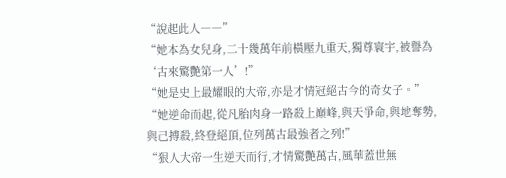“說起此人――”
“她本為女兒身,二十幾萬年前橫壓九重天,獨尊寰宇,被譽為‘古來驚艷第一人’!”
“她是史上最耀眼的大帝,亦是才情冠絕古今的奇女子。”
“她逆命而起,從凡胎肉身一路殺上巔峰,與天爭命,與地奪勢,與己搏殺,終登絕頂,位列萬古最強者之列!”
“狠人大帝一生逆天而行,才情驚艷萬古,風華蓋世無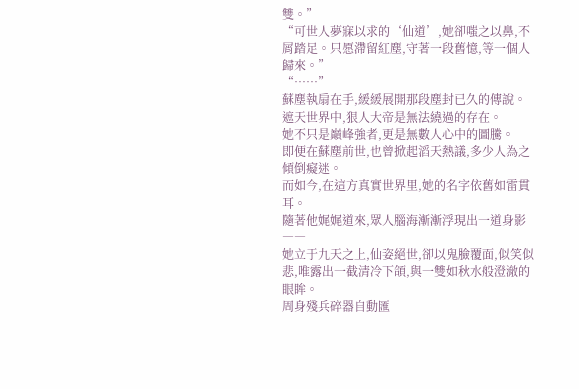雙。”
“可世人夢寐以求的‘仙道’,她卻嗤之以鼻,不屑踏足。只愿滯留紅塵,守著一段舊憶,等一個人歸來。”
“……”
蘇塵執扇在手,緩緩展開那段塵封已久的傳說。
遮天世界中,狠人大帝是無法繞過的存在。
她不只是巔峰強者,更是無數人心中的圖騰。
即便在蘇塵前世,也曾掀起滔天熱議,多少人為之傾倒癡迷。
而如今,在這方真實世界里,她的名字依舊如雷貫耳。
隨著他娓娓道來,眾人腦海漸漸浮現出一道身影――
她立于九天之上,仙姿絕世,卻以鬼臉覆面,似笑似悲,唯露出一截清冷下頜,與一雙如秋水般澄澈的眼眸。
周身殘兵碎器自動匯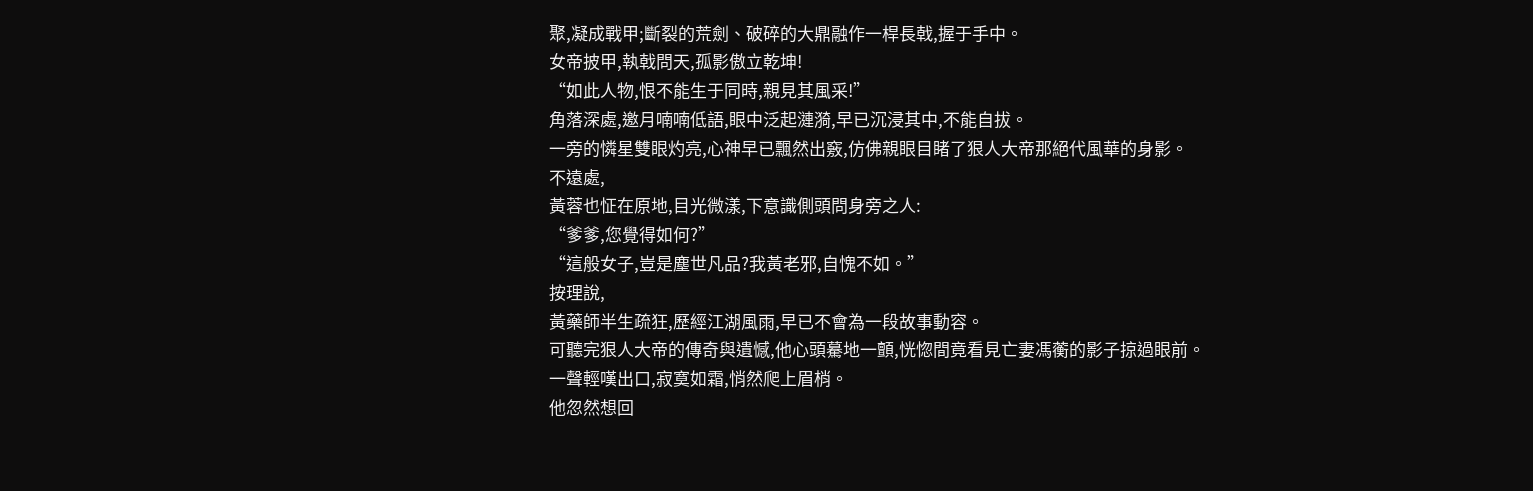聚,凝成戰甲;斷裂的荒劍、破碎的大鼎融作一桿長戟,握于手中。
女帝披甲,執戟問天,孤影傲立乾坤!
“如此人物,恨不能生于同時,親見其風采!”
角落深處,邀月喃喃低語,眼中泛起漣漪,早已沉浸其中,不能自拔。
一旁的憐星雙眼灼亮,心神早已飄然出竅,仿佛親眼目睹了狠人大帝那絕代風華的身影。
不遠處,
黃蓉也怔在原地,目光微漾,下意識側頭問身旁之人:
“爹爹,您覺得如何?”
“這般女子,豈是塵世凡品?我黃老邪,自愧不如。”
按理說,
黃藥師半生疏狂,歷經江湖風雨,早已不會為一段故事動容。
可聽完狠人大帝的傳奇與遺憾,他心頭驀地一顫,恍惚間竟看見亡妻馮蘅的影子掠過眼前。
一聲輕嘆出口,寂寞如霜,悄然爬上眉梢。
他忽然想回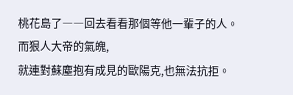桃花島了――回去看看那個等他一輩子的人。
而狠人大帝的氣魄,
就連對蘇塵抱有成見的歐陽克,也無法抗拒。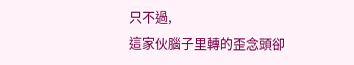只不過,
這家伙腦子里轉的歪念頭卻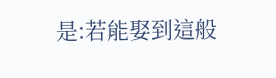是:若能娶到這般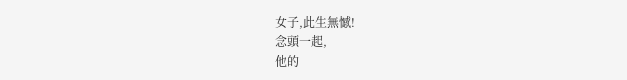女子,此生無憾!
念頭一起,
他的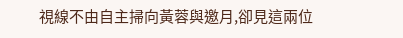視線不由自主掃向黃蓉與邀月,卻見這兩位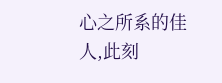心之所系的佳人,此刻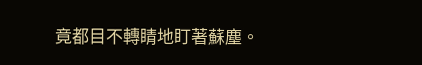竟都目不轉睛地盯著蘇塵。